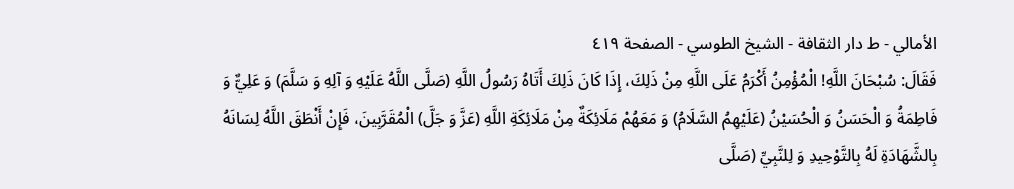الأمالي - ط دار الثقافة - الشيخ الطوسي - الصفحة ٤١٩
فَقَالَ: سُبْحَانَ اللَّهِ! الْمُؤْمِنُ أَكْرَمُ عَلَى اللَّهِ مِنْ ذَلِكَ، إِذَا كَانَ ذَلِكَ أَتَاهُ رَسُولُ اللَّهِ (صَلَّى اللَّهُ عَلَيْهِ وَ آلِهِ وَ سَلَّمَ) وَ عَلِيٌّ وَ فَاطِمَةُ وَ الْحَسَنُ وَ الْحُسَيْنُ (عَلَيْهِمُ السَّلَامُ) وَ مَعَهُمْ مَلَائِكَةٌ مِنْ مَلَائِكَةِ اللَّهِ (عَزَّ وَ جَلَّ) الْمُقَرَّبِينَ، فَإِنْ أَنْطَقَ اللَّهُ لِسَانَهُ بِالشَّهَادَةِ لَهُ بِالتَّوْحِيدِ وَ لِلنَّبِيِّ (صَلَّى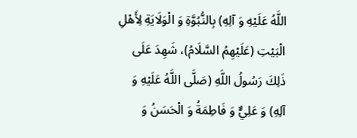اللَّهُ عَلَيْهِ وَ آلِهِ) بِالنُّبُوَّةِ وَ الْوَلَايَةِ لِأَهْلِ الْبَيْتِ (عَلَيْهِمُ السَّلَامُ)، شَهِدَ عَلَى ذَلِكَ رَسُولُ اللَّهِ (صَلَّى اللَّهُ عَلَيْهِ وَ آلِهِ) وَ عَلِيٌّ وَ فَاطِمَةُ وَ الْحَسَنُ وَ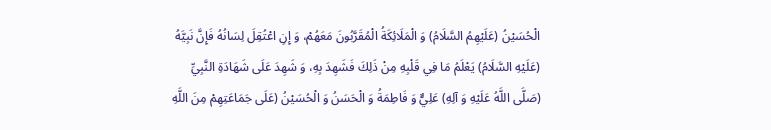الْحُسَيْنُ (عَلَيْهِمُ السَّلَامُ) وَ الْمَلَائِكَةُ الْمُقَرَّبُونَ مَعَهُمْ، وَ إِنِ اعْتُقِلَ لِسَانُهُ فَإِنَّ نَبِيَّهُ (عَلَيْهِ السَّلَامُ) يَعْلَمُ مَا فِي قَلْبِهِ مِنْ ذَلِكَ فَشَهِدَ بِهِ، وَ شَهِدَ عَلَى شَهَادَةِ النَّبِيِّ (صَلَّى اللَّهُ عَلَيْهِ وَ آلِهِ) عَلِيٌّ وَ فَاطِمَةُ وَ الْحَسَنُ وَ الْحُسَيْنُ (عَلَى جَمَاعَتِهِمْ مِنَ اللَّهِ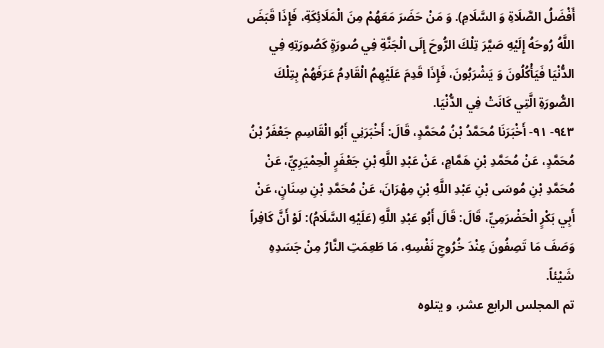أَفْضَلُ الصَّلَاةِ وَ السَّلَامِ). وَ مَنْ حَضَرَ مَعَهُمْ مِنَ الْمَلَائِكَةِ، فَإِذَا قَبَضَ اللَّهُ رُوحَهُ إِلَيْهِ صَيَّرَ تِلْكَ الرُّوحَ إِلَى الْجَنَّةِ فِي صُورَةٍ كَصُورَتِهِ فِي الدُّنْيَا فَيَأْكُلُونَ وَ يَشْرَبُونَ، فَإِذَا قَدِمَ عَلَيْهِمُ الْقَادِمُ عَرَفَهُمْ بِتِلْكَ الصُّورَةِ الَّتِي كَانَتْ فِي الدُّنْيَا.
٩٤٣- ٩١- أَخْبَرَنَا مُحَمَّدُ بْنُ مُحَمَّدٍ، قَالَ: أَخْبَرَنِي أَبُو الْقَاسِمِ جَعْفَرُ بْنُ مُحَمَّدٍ، عَنْ مُحَمَّدِ بْنِ هَمَّامٍ، عَنْ عَبْدِ اللَّهِ بْنِ جَعْفَرٍ الْحِمْيَرِيِّ، عَنْ مُحَمَّدِ بْنِ مُوسَى بْنِ عَبْدِ اللَّهِ بْنِ مِهْرَانَ، عَنْ مُحَمَّدِ بْنِ سِنَانٍ، عَنْ أَبِي بَكْرٍ الْحَضْرَمِيِّ، قَالَ: قَالَ أَبُو عَبْدِ اللَّهِ (عَلَيْهِ السَّلَامُ): لَوْ أَنَّ كَافِراً وَصَفَ مَا تَصِفُونَ عِنْدَ خُرُوجِ نَفْسِهِ، مَا طَعِمَتِ النَّارُ مِنْ جَسَدِهِ شَيْئاً.
تم المجلس الرابع عشر، و يتلوه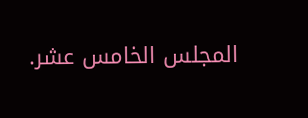المجلس الخامس عشر.